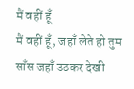मैं वहीं हूँ
मैं वहीं हूँ, जहाँ लेते हो तुम साँस जहाँ उठकर देखी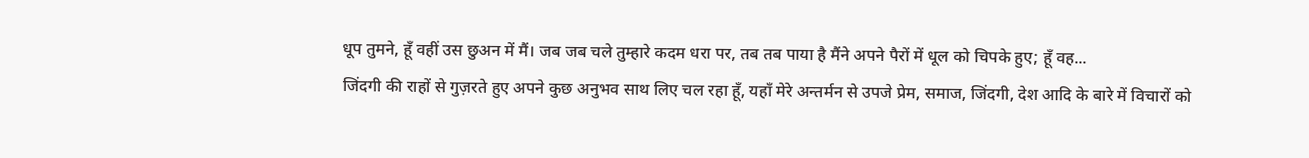धूप तुमने, हूँ वहीं उस छुअन में मैं। जब जब चले तुम्हारे कदम धरा पर, तब तब पाया है मैंने अपने पैरों में धूल को चिपके हुए; हूँ वह...
जिंदगी की राहों से गुज़रते हुए अपने कुछ अनुभव साथ लिए चल रहा हूँ, यहाँ मेरे अन्तर्मन से उपजे प्रेम, समाज, जिंदगी, देश आदि के बारे में विचारों को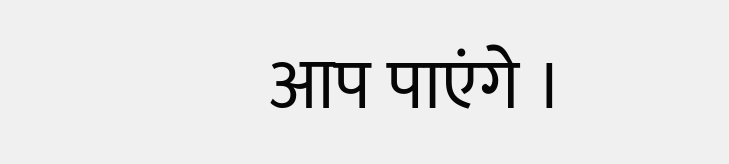आप पाएंगे ।